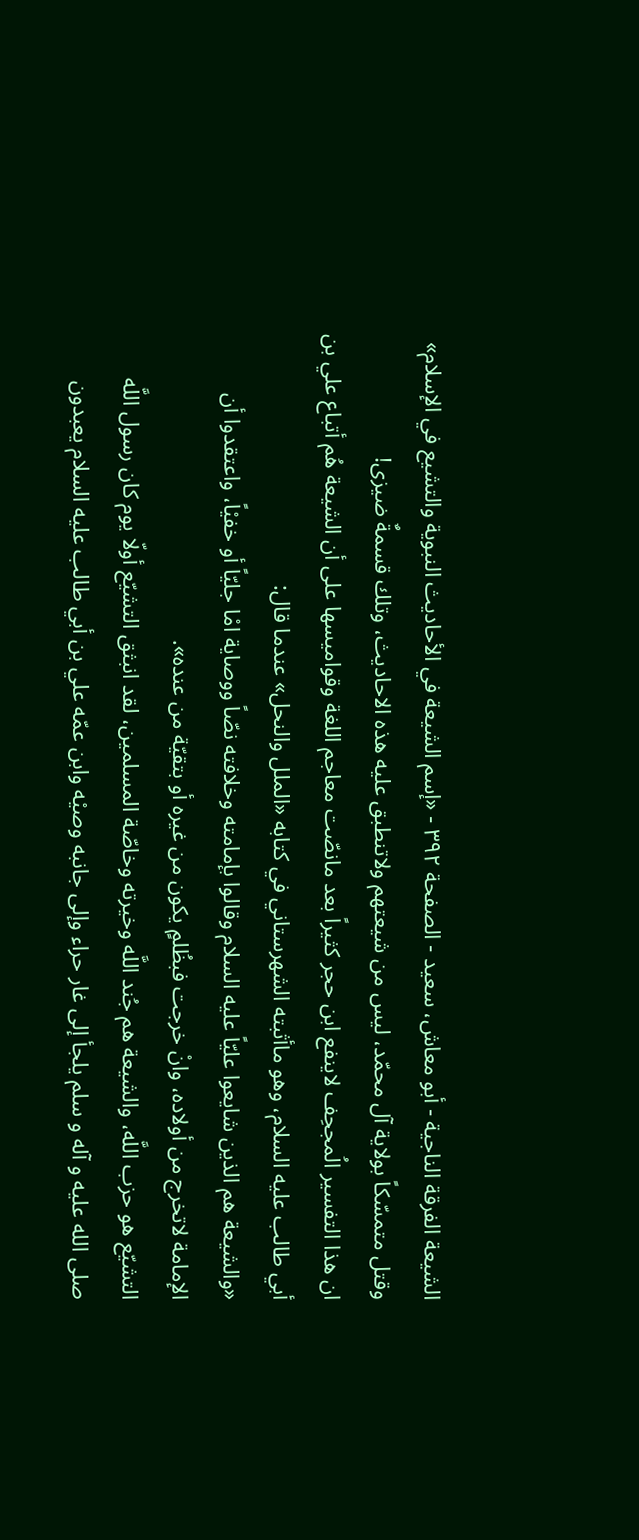الشيعة الفرقة الناجية - أبو معاش، سعيد - الصفحة ٣٩٢ - «إسم الشيعة في الأحاديث النبوية والتشيع في الإسلام»
وقتل متمسّكاً بولاية آل محمّد، ليس من شيعتهم ولاتنطبق عليه هذه الاحاديث، وتلك قسمةٌ ضيزى!
ان هذا التفسير الُمجحِف لاينفع ابن حجر كثيراً بعد مانصّت معاجم اللغة وقواميسها على أن الشيعة هُم أتباع علي بن أبي طالب عليه السلام، وهو ماأثبته الشهرستاني في كتابه «الملل والنحل» عندما قال:
«والشيعة هم الذين شايعوا عليّاً عليه السلام وقالوا بإمامته وخلافته نصّاً ووصاية امْا جليّاً أو خفيْاً، واعتقدوا أن الإمامة لاتخرج من أولاده، وانْ خرجت فبظُلمٍ يكون من غيره أو بتقيّة من عنده».
التشيّع هو حزب اللَّه، والشيعة هم جُند اللَّه وخيرته وخاصّة المسلمين، لقد انبثق التشيّع أولّا يوم كان رسول اللَّه صلى الله عليه و آله و سلم يلجأ إلى غار حراء وإلى جانبه وصيْه وابن عمّه علي بن أبي طالب عليه السلام يعبدون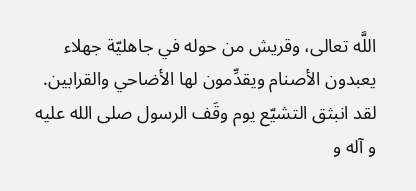اللَّه تعالى، وقريش من حوله في جاهليّة جهلاء يعبدون الأصنام ويقدِّمون لها الأضاحي والقرابين.
لقد انبثق التشيّع يوم وقَف الرسول صلى الله عليه و آله و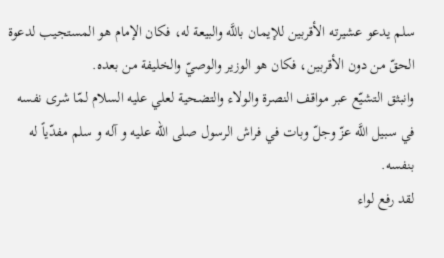سلم يدعو عشيرته الأقربين للإيمان باللَّه والبيعة له، فكان الإمام هو المستجيب لدعوة الحقّ من دون الأقربين، فكان هو الوزير والوصيّ والخليفة من بعده.
وانبثق التشيّع عبر مواقف النصرة والولاء والتضحية لعلي عليه السلام لمّا شرى نفسه في سبيل اللَّه عزّ وجلّ وبات في فراش الرسول صلى الله عليه و آله و سلم مفدّياً له بنفسه.
لقد رفع لواء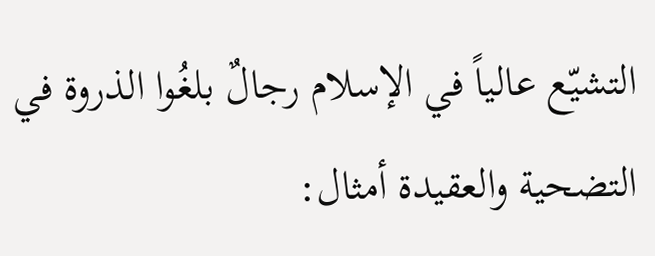التشيّع عالياً في الإسلام رجالٌ بلغُوا الذروة في التضحية والعقيدة أمثال: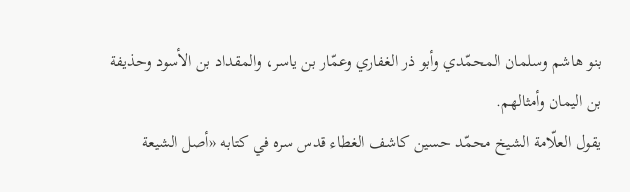بنو هاشم وسلمان المحمّدي وأبو ذر الغفاري وعمّار بن ياسر، والمقداد بن الأسود وحذيفة بن اليمان وأمثالهم.
يقول العلّامة الشيخ محمّد حسين كاشف الغطاء قدس سره في كتابه «أصل الشيعة